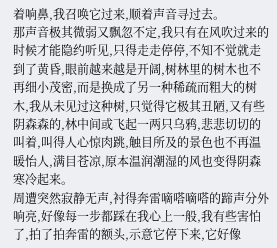着响鼻,我召唤它过来,顺着声音寻过去。
那声音极其微弱又飘忽不定,我只有在风吹过来的时候才能隐约听见,只得走走停停,不知不觉就走到了黄昏,眼前越来越是开阔,树林里的树木也不再细小茂密,而是换成了另一种稀疏而粗大的树木,我从未见过这种树,只觉得它极其丑陋,又有些阴森森的,林中间或飞起一两只乌鸦,悲悲切切的叫着,叫得人心惊肉跳,触目所及的景色也不再温暖怡人,满目苍凉,原本温润潮湿的风也变得阴森寒冷起来。
周遭突然寂静无声,衬得奔雷嘀嗒嘀嗒的蹄声分外响亮,好像每一步都踩在我心上一般,我有些害怕了,拍了拍奔雷的额头,示意它停下来,它好像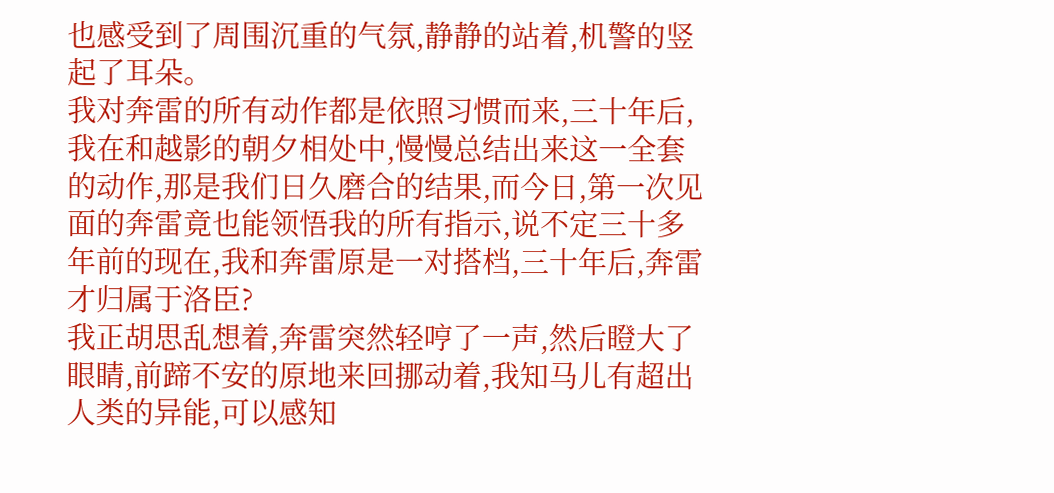也感受到了周围沉重的气氛,静静的站着,机警的竖起了耳朵。
我对奔雷的所有动作都是依照习惯而来,三十年后,我在和越影的朝夕相处中,慢慢总结出来这一全套的动作,那是我们日久磨合的结果,而今日,第一次见面的奔雷竟也能领悟我的所有指示,说不定三十多年前的现在,我和奔雷原是一对搭档,三十年后,奔雷才归属于洛臣?
我正胡思乱想着,奔雷突然轻哼了一声,然后瞪大了眼睛,前蹄不安的原地来回挪动着,我知马儿有超出人类的异能,可以感知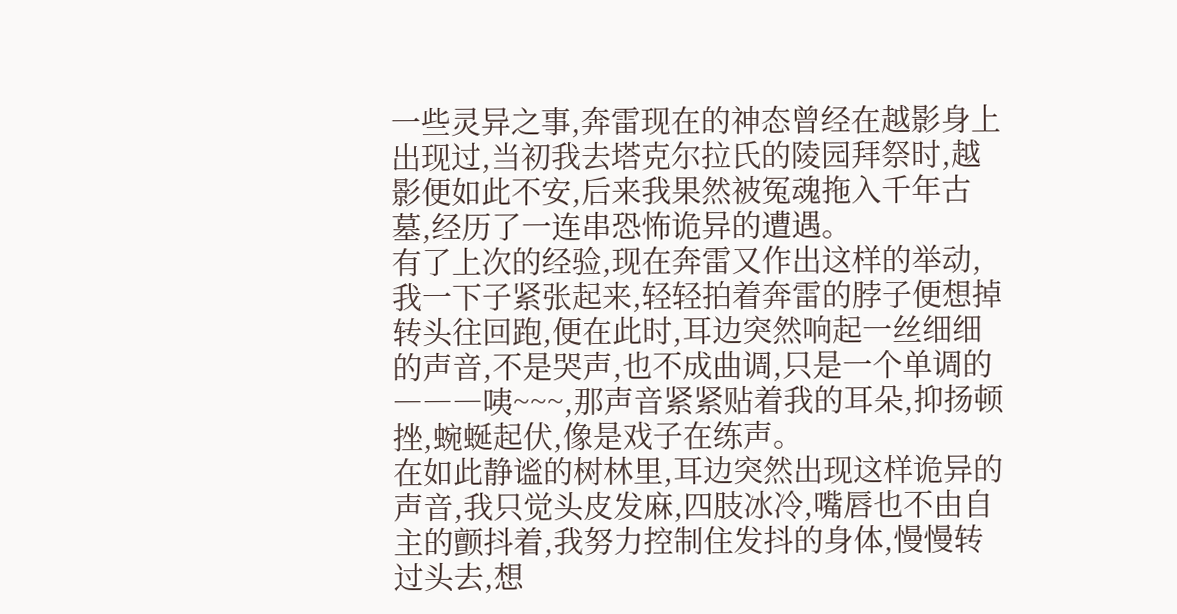一些灵异之事,奔雷现在的神态曾经在越影身上出现过,当初我去塔克尔拉氏的陵园拜祭时,越影便如此不安,后来我果然被冤魂拖入千年古墓,经历了一连串恐怖诡异的遭遇。
有了上次的经验,现在奔雷又作出这样的举动,我一下子紧张起来,轻轻拍着奔雷的脖子便想掉转头往回跑,便在此时,耳边突然响起一丝细细的声音,不是哭声,也不成曲调,只是一个单调的―――咦~~~,那声音紧紧贴着我的耳朵,抑扬顿挫,蜿蜒起伏,像是戏子在练声。
在如此静谧的树林里,耳边突然出现这样诡异的声音,我只觉头皮发麻,四肢冰冷,嘴唇也不由自主的颤抖着,我努力控制住发抖的身体,慢慢转过头去,想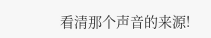看清那个声音的来源!